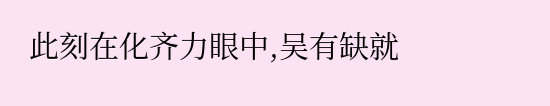此刻在化齐力眼中,吴有缺就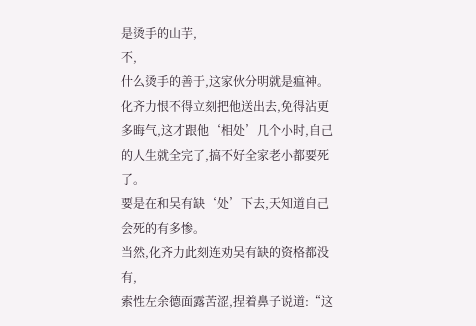是烫手的山芋,
不,
什么烫手的善于,这家伙分明就是瘟神。
化齐力恨不得立刻把他送出去,免得沾更多晦气,这才跟他‘相处’几个小时,自己的人生就全完了,搞不好全家老小都要死了。
要是在和吴有缺‘处’下去,天知道自己会死的有多惨。
当然,化齐力此刻连劝吴有缺的资格都没有,
索性左余德面露苦涩,捏着鼻子说道:“这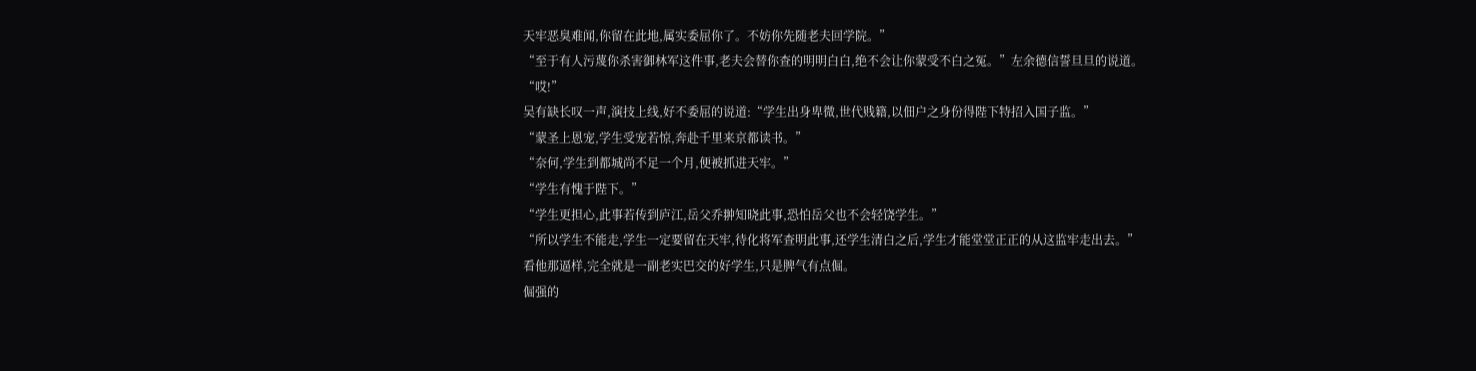天牢恶臭难闻,你留在此地,属实委屈你了。不妨你先随老夫回学院。”
“至于有人污蔑你杀害御林军这件事,老夫会替你查的明明白白,绝不会让你蒙受不白之冤。”左余德信誓旦旦的说道。
“哎!”
吴有缺长叹一声,演技上线,好不委屈的说道:“学生出身卑微,世代贱籍,以佃户之身份得陛下特招入国子监。”
“蒙圣上恩宠,学生受宠若惊,奔赴千里来京都读书。”
“奈何,学生到都城尚不足一个月,便被抓进天牢。”
“学生有愧于陛下。”
“学生更担心,此事若传到庐江,岳父乔翀知晓此事,恐怕岳父也不会轻饶学生。”
“所以学生不能走,学生一定要留在天牢,待化将军查明此事,还学生清白之后,学生才能堂堂正正的从这监牢走出去。”
看他那逼样,完全就是一副老实巴交的好学生,只是脾气有点倔。
倔强的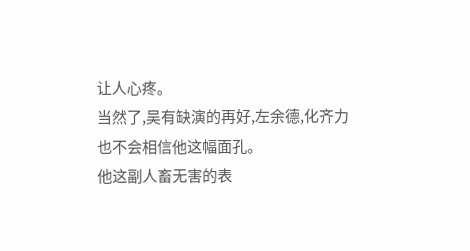让人心疼。
当然了,吴有缺演的再好,左余德,化齐力也不会相信他这幅面孔。
他这副人畜无害的表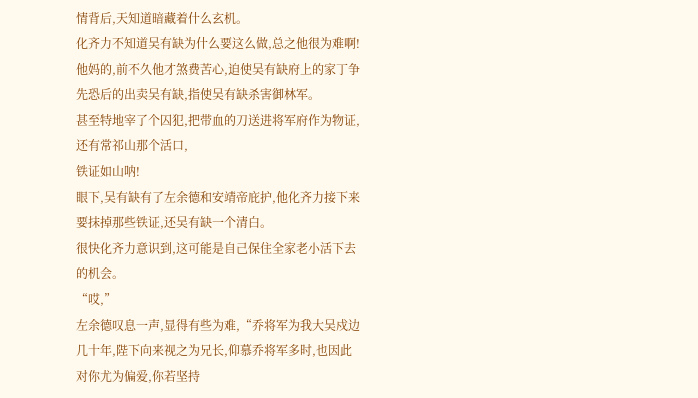情背后,天知道暗藏着什么玄机。
化齐力不知道吴有缺为什么要这么做,总之他很为难啊!
他妈的,前不久他才煞费苦心,迫使吴有缺府上的家丁争先恐后的出卖吴有缺,指使吴有缺杀害御林军。
甚至特地宰了个囚犯,把带血的刀送进将军府作为物证,
还有常祁山那个活口,
铁证如山呐!
眼下,吴有缺有了左余德和安靖帝庇护,他化齐力接下来要抹掉那些铁证,还吴有缺一个清白。
很快化齐力意识到,这可能是自己保住全家老小活下去的机会。
“哎,”
左余德叹息一声,显得有些为难,“乔将军为我大吴戍边几十年,陛下向来视之为兄长,仰慕乔将军多时,也因此对你尤为偏爱,你若坚持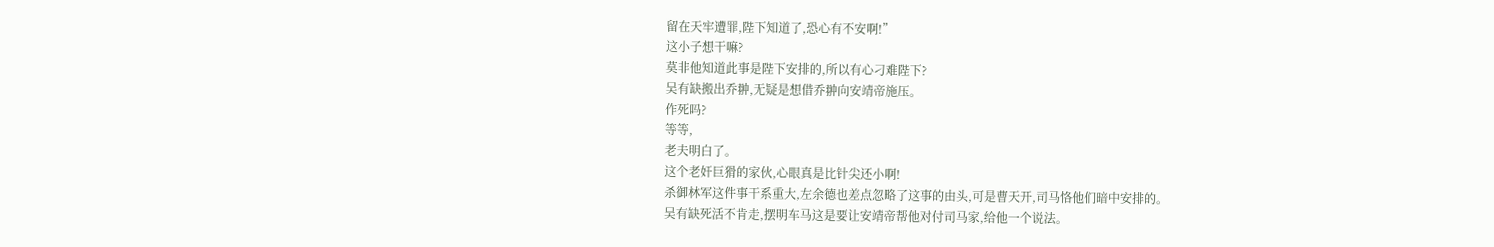留在天牢遭罪,陛下知道了,恐心有不安啊!”
这小子想干嘛?
莫非他知道此事是陛下安排的,所以有心刁难陛下?
吴有缺搬出乔翀,无疑是想借乔翀向安靖帝施压。
作死吗?
等等,
老夫明白了。
这个老奸巨猾的家伙,心眼真是比针尖还小啊!
杀御林军这件事干系重大,左余德也差点忽略了这事的由头,可是曹天开,司马恪他们暗中安排的。
吴有缺死活不肯走,摆明车马这是要让安靖帝帮他对付司马家,给他一个说法。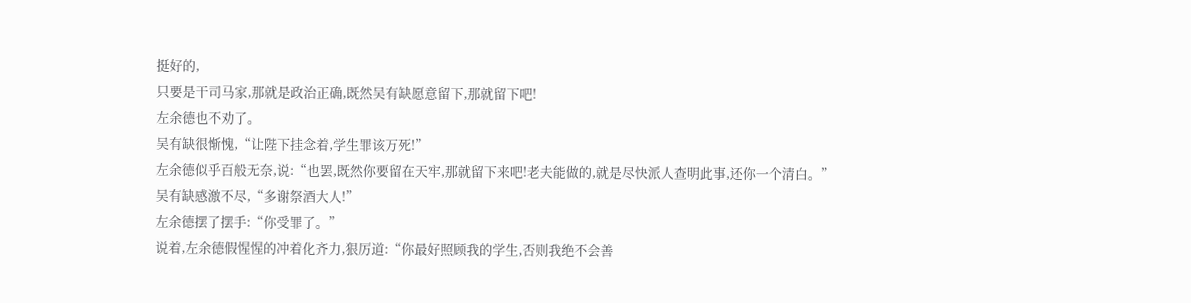挺好的,
只要是干司马家,那就是政治正确,既然吴有缺愿意留下,那就留下吧!
左余德也不劝了。
吴有缺很惭愧,“让陛下挂念着,学生罪该万死!”
左余德似乎百般无奈,说:“也罢,既然你要留在天牢,那就留下来吧!老夫能做的,就是尽快派人查明此事,还你一个清白。”
吴有缺感激不尽,“多谢祭酒大人!”
左余德摆了摆手:“你受罪了。”
说着,左余德假惺惺的冲着化齐力,狠厉道:“你最好照顾我的学生,否则我绝不会善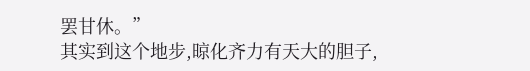罢甘休。”
其实到这个地步,晾化齐力有天大的胆子,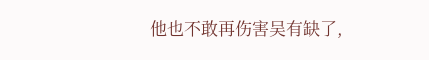他也不敢再伤害吴有缺了,